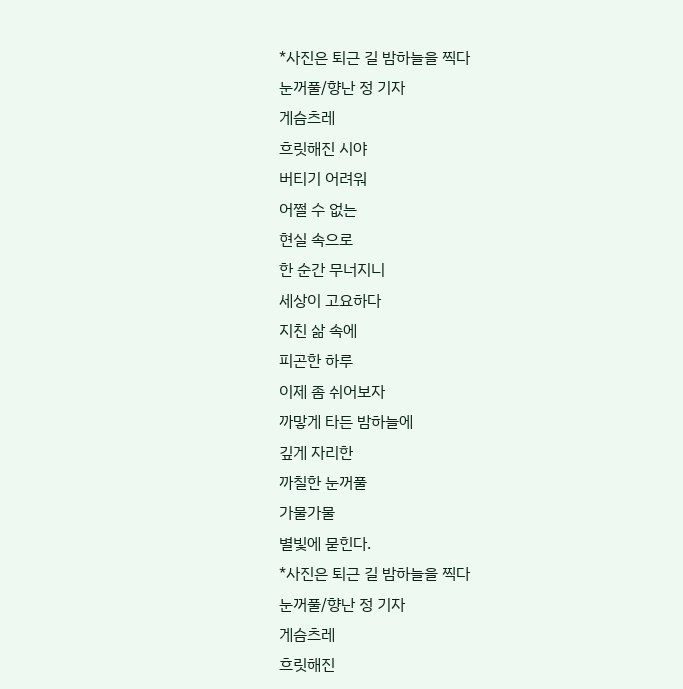*사진은 퇴근 길 밤하늘을 찍다
눈꺼풀/향난 정 기자
게슴츠레
흐릿해진 시야
버티기 어려워
어쩔 수 없는
현실 속으로
한 순간 무너지니
세상이 고요하다
지친 삶 속에
피곤한 하루
이제 좀 쉬어보자
까맣게 타든 밤하늘에
깊게 자리한
까칠한 눈꺼풀
가물가물
별빛에 묻힌다.
*사진은 퇴근 길 밤하늘을 찍다
눈꺼풀/향난 정 기자
게슴츠레
흐릿해진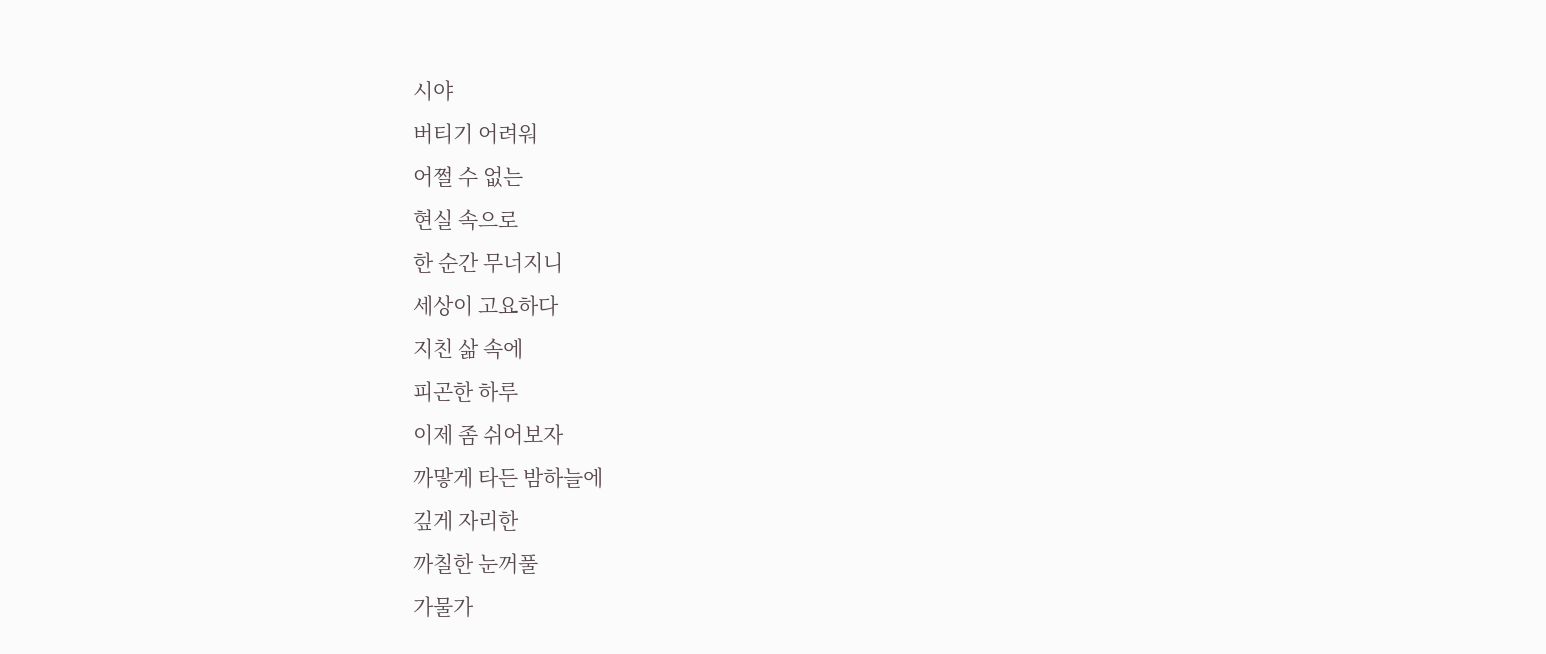시야
버티기 어려워
어쩔 수 없는
현실 속으로
한 순간 무너지니
세상이 고요하다
지친 삶 속에
피곤한 하루
이제 좀 쉬어보자
까맣게 타든 밤하늘에
깊게 자리한
까칠한 눈꺼풀
가물가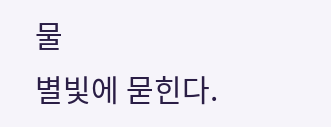물
별빛에 묻힌다.